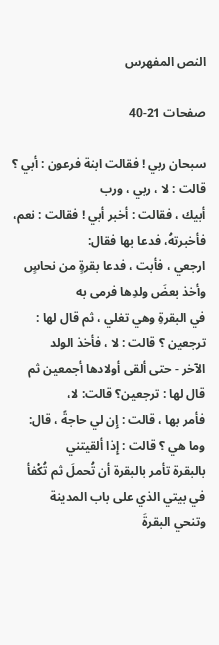النص المفهرس

صفحات 21-40

سبحان ربي ! فقالت ابنة فرعون : أبي ؟ قالت : لا ، ربي ، ورب
أبيك ، فقالت : أخبر أبي ! فقالت : نعم، فأخبرتهُ، فدعا بها فقال:
ارجعي ، فأبت ، فدعا بقرةٍ من نحاسٍ وأخذ بعضَ ولدِها فرمى به
في البقرةِ وهي تغلي ، ثم قال لها : ترجعين ؟ قالت : لا ، فأخذ الولد
الآخر - حتى ألقى أولادها أجمعين ثم قال لها : ترجعين؟ قالت: لا،
فأمر بها ، قالت : إِن لي حاجةً ، قال: وما هي ؟ قالت : إِذا ألقيتني
بالبقرة تأمر بالبقرة أن تُحملَ ثم تُكْفأ في بيتي الذي على باب المدينة
وتنحي البقرةَ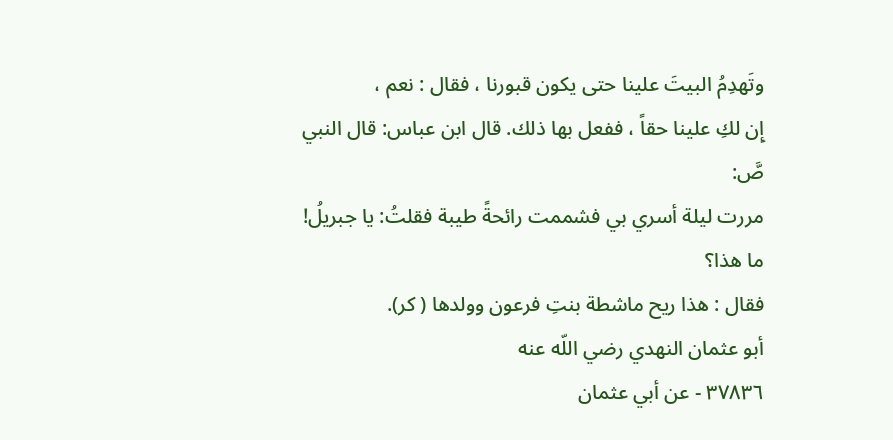وتَهدِمُ البيتَ علينا حتى يكون قبورنا ، فقال : نعم ،
إِن لكِ علينا حقاً ، ففعل بها ذلك. قال ابن عباس: قال النبي صَّ:
مررت ليلة أسري بي فشممت رائحةً طيبة فقلتُ: يا جبريلُ! ما هذا؟
فقال : هذا ريح ماشطة بنتِ فرعون وولدها ( كر).
أبو عثمان النهدي رضي اللّه عنه
٣٧٨٣٦ - عن أبي عثمان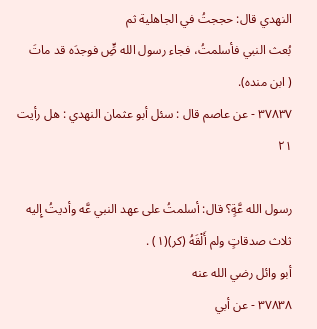النهدي قال: حججتُ في الجاهلية ثم
بُعث النبي فأسلمتُ، فجاء رسول الله صٍِّ فوجدَه قد ماتَ
( ابن منده).
٣٧٨٣٧ - عن عاصم قال : سئل أبو عثمان النهدي : هل رأيت
٢١

رسول الله عَّةٍ؟ قال: أسلمتُ على عهد النبي عَّه وأديتُ إِليه
ثلاث صدقاتٍ ولم أَلْقَهُ (كر)(١) .
أبو وائل رضي الله عنه
٣٧٨٣٨ - عن أبي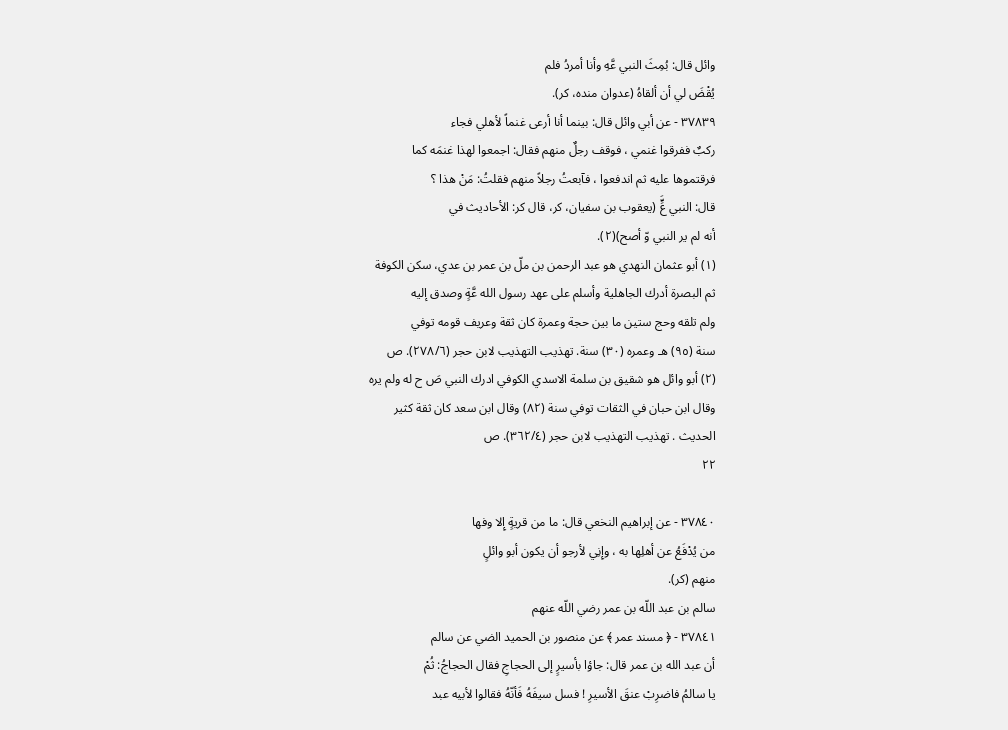وائل قال: بُمِثَ النبي عَّهِ وأنا أمردُ فلم
يُقْضَ لي أن ألقاهُ (عدوان منده، كر).
٣٧٨٣٩ - عن أبي وائل قال: بينما أنا أرعى غنماً لأهلي فجاء
ركبٌ ففرقوا غنمي ، فوقف رجلٌ منهم فقال: اجمعوا لهذا غنمَه كما
فرقتموها عليه ثم اندفعوا ، فآبعتُ رجلاً منهم فقلتُ: مَنْ هذا ؟
قال: النبي عٍَّ (يعقوب بن سفيان، كر، قال كر: الأحاديث في
أنه لم ير النبي وّ أصح)(٢).
(١) أبو عثمان النهدي هو عبد الرحمن بن ملّ بن عمر بن عدي، سكن الكوفة
ثم البصرة أدرك الجاهلية وأسلم على عهد رسول الله عَّةٍ وصدق إليه
ولم تلقه وحج ستين ما بين حجة وعمرة كان ثقة وعريف قومه توفي
سنة (٩٥) هـ وعمره (٣٠) سنة. تهذيب التهذيب لابن حجر (٢٧٨/٦). ص
(٢) أبو وائل هو شقيق بن سلمة الاسدي الكوفي ادرك النبي صَ ح له ولم يره
وقال ابن حبان في الثقات توفي سنة (٨٢) وقال ابن سعد كان ثقة كثير
الحديث . تهذيب التهذيب لابن حجر (٣٦٢/٤). ص
٢٢

٣٧٨٤٠ - عن إبراهيم النخعي قال: ما من قريةٍ إِلا وفها
من يُدْفَعُ عن أهلِها به ، وإِنِي لأرجو أن يكون أبو وائلٍ
منهم (كر).
سالم بن عبد اللّه بن عمر رضي اللّه عنهم
٣٧٨٤١ - ﴿ مسند عمر ﴾ عن منصور بن الحميد الضي عن سالم
أن عبد الله بن عمر قال: جاؤا بأسيرٍ إلى الحجاجِ فقال الحجاجُ: ثُمْ
يا سالمُ فاضرِبْ عنقَ الأسيرِ ! فسل سيفَهُ فَأنّهُ فقالوا لأبيه عبد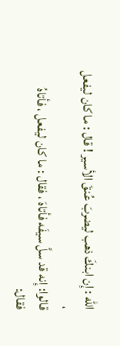الله : إِن ابنكَ ذهب ليضربَ عُنقَ الأسير ! قال : ما كان ليفعل ،
قالوا: إِنه قد سلَّ سيفَه فأتاهَ ، فقال : ما كان ليفعل ، فأتاهُ فقال: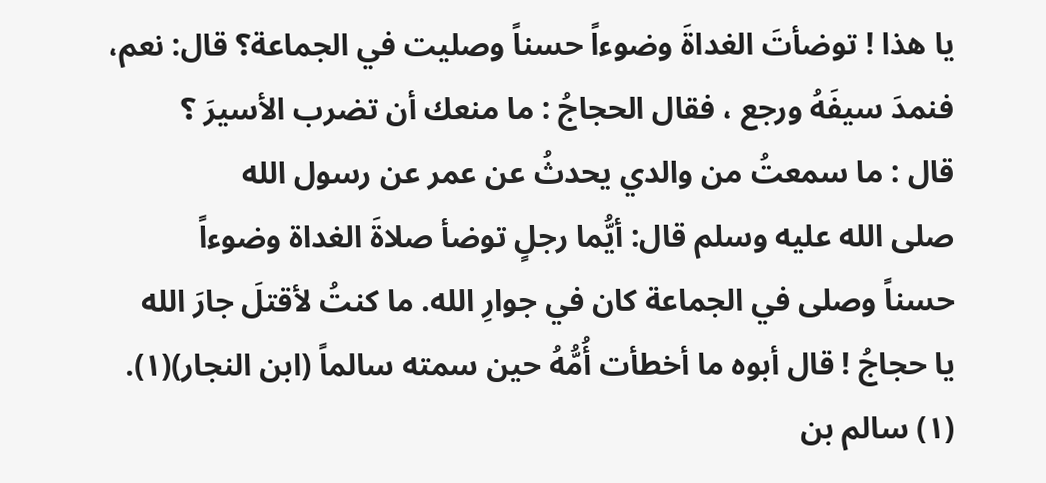يا هذا ! توضأتَ الغداةَ وضوءاً حسناً وصليت في الجماعة؟ قال: نعم،
فنمدَ سيفَهُ ورجع ، فقال الحجاجُ : ما منعك أن تضرب الأسيرَ ؟
قال : ما سمعتُ من والدي يحدثُ عن عمر عن رسول الله
صلى الله عليه وسلم قال: أيُّما رجلٍ توضأ صلاةَ الغداة وضوءاً
حسناً وصلى في الجماعة كان في جوارِ الله. ما كنتُ لأقتلَ جارَ الله
يا حجاجُ ! قال أبوه ما أخطأت أُمُّهُ حين سمته سالماً (ابن النجار)(١).
(١) سالم بن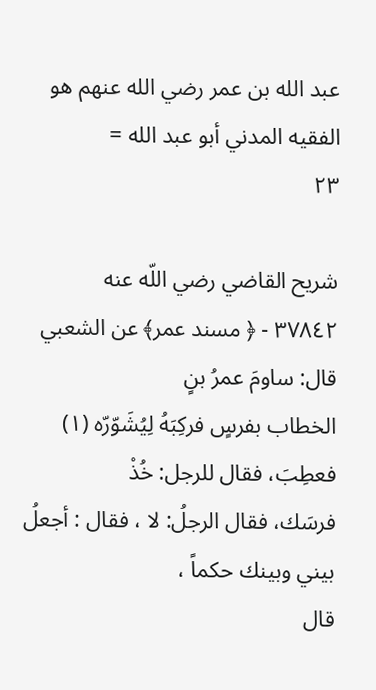عبد الله بن عمر رضي الله عنهم هو الفقيه المدني أبو عبد الله =
٢٣

شريح القاضي رضي اللّه عنه
٣٧٨٤٢ - ﴿ مسند عمر﴾ عن الشعبي قال: ساومَ عمرُ بنٍ
الخطاب بفرسٍ فركِبَهُ لِيُشَوّرّه (١) فعطِبَ، فقال للرجل: خُذْ
فرسَك، فقال الرجلُ: لا ، فقال : أجعلُ بيني وبينك حكماً ،
قال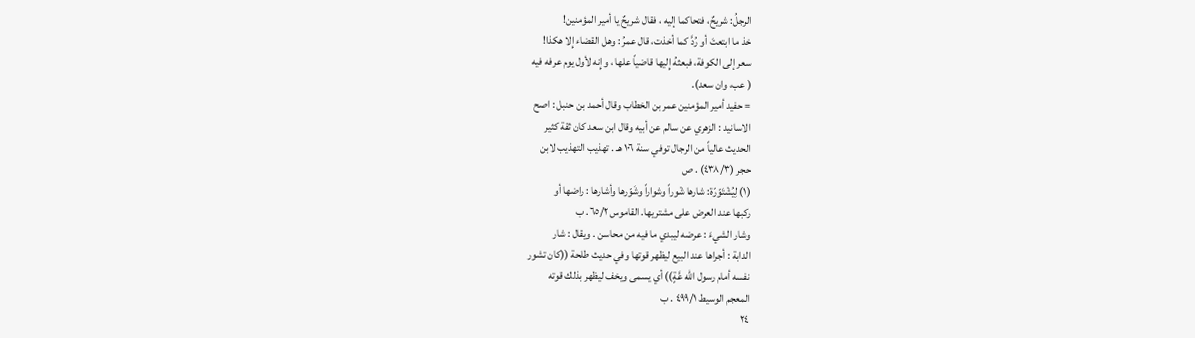الرجلُ: شريحٌ، فتحاكما إليه ، فقال شريحٌ يا أمير المؤمنين!
خذ ما ابتعتَ أو رُدَّ كما أخذت، قال عمرُ : وهل القضاء إِلا هكذا!
سعر إلى الكوفة، فبعثهُ إِليها قاضياً علها ، وإِنه لأول يوم عرفه فيه
( عب، وان سعد).
= حفيد أمير المؤمنين عمر بن الخطاب وقال أحمد بن حنبل : اصح
الاسانيد : الزهري عن سالم عن أبيه وقال ابن سعد كان ثقة كثير
الحديث عالياً من الرجال توفي سنة ١٠٦ هـ . تهذيب التهذيب لابن
حجر (٤٣٨/٣) . ص
(١) لِيُشْتَوّرّة: شارها شْوراً وشواراً وشَوّرها وأشارها : راضها أو
ركبها عند العرض على مشتريها. القاموس ٦٥/٢. ب
وشار الشيءَ : عرضه ليبدي ما فيه من محاسن . ويقال : شار
الدابة : أجراها عند البيع ليظهر قوتها وفي حديث طلحة ((كان تشور
نفسه أمام رسول الله عَّةٍ)) أي يسمى ويخف ليظهر بذلك قوته
المعجم الوسيط ٤٩٩/١ . ب
٢٤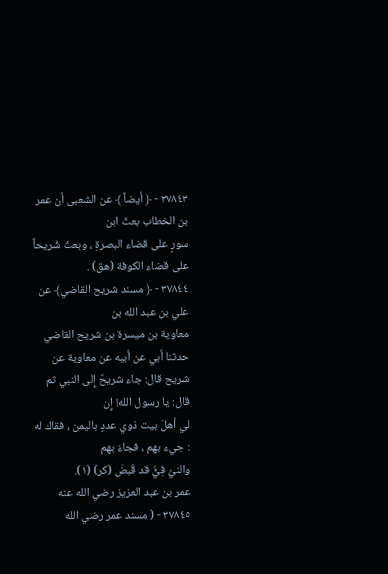٣٧٨٤٣ - ﴿ أيضاً ﴾ عن الشعبى أن عمر بن الخطاب بعثَ ابن
سورٍ على قضاء البصرةِ ، وبعثَ شُريحاً على قضاء الكوفة (هق) .
٣٧٨٤٤ - ﴿ مسند شريح القاضي﴾ عن علي بن عبد الله بن
معاوية بن ميسرة بن شريح القاضي حدثنا أبي عن أبيه عن معاوية عن
شريح قال: جاء شريحٌ إِلى النبي ثم قال: يا رسول الله! إِن
لي أهلَ بيت ذوي عددٍ باليمن ، فقاك له : جيء بهم ، فجاءَ بهم
والنيُ فِيٍُّ قد قُبضَ (كر) (١).
عمر بن عبد العزيز رضي الله عنه
٣٧٨٤٥ - ( مسند عمر رضي الله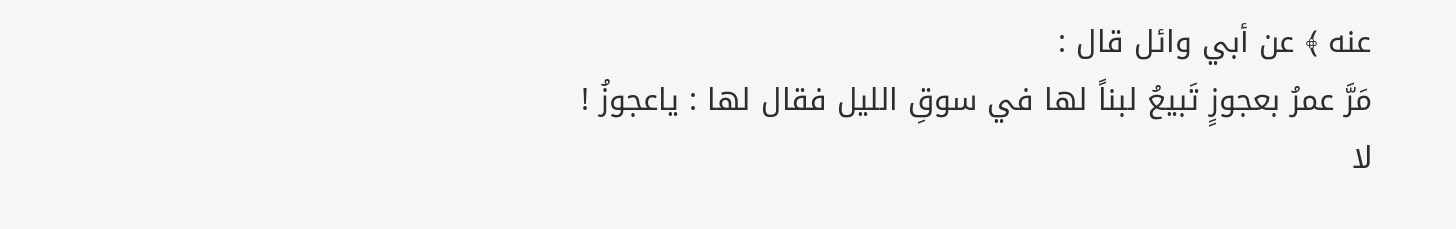عنه ﴾ عن أبي وائل قال :
مَرَّ عمرُ بعجوزٍ تَبيعُ لبناً لها في سوقِ الليل فقال لها : ياعجوزُ !
لا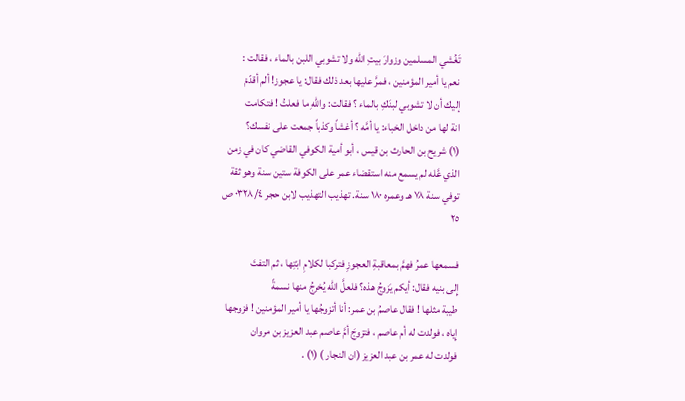تَغُشي المسلمين وزوارَ بيتِ الله ولا تشوبي اللبن بالماء ، فقالت :
نعم يا أمير المؤمنين ، فمرَّ عليها بعد ذلك فقال: يا عجوز! ألم أقدّمْ
إليك أن لا تشوبي لبنَكِ بالماء ؟ فقالت: واللهِ ما فعلتُ ! فتكامت
انة لها من داخل الخباء: يا أمَّه ؟ أغشاً وكذباً جمعت على نفسك؟
(١) شريح بن الحارث بن قيس ، أبو أمية الكوفي القاضي كان في زمن
الذي عَّله لم يسمع منه استقضاء عمر على الكوفة ستين سنة وهو ثقة
توفي سنة ٧٨ هـ وعمره ١٨٠ سنة. تهذيب التهذيب لابن حجر ٠٣٢٨/٤ ص
٢٥

فسمعها عمرُ فهمَّ بمعاقبةِ العجوزِ فتركبا لكلامِ ابْتِها ، ثم التفتَ
إِلى بنيه فقال: أيكم يَزوجُ هذه؟ فلعلَّ الله يُخرجُ منها نسمةً
طيبة مثلها ! فقال عاصمُ بن عمر: أنا أتزوجُها يا أمير المؤمنين ! فزوجها
إِياه ، فولدت له أم عاصم ، فتزوجَ أمَّ عاصم عبد العزيز بن مروان
فولدت له عمر بن عبد العزيز (ان النجار ) (١) .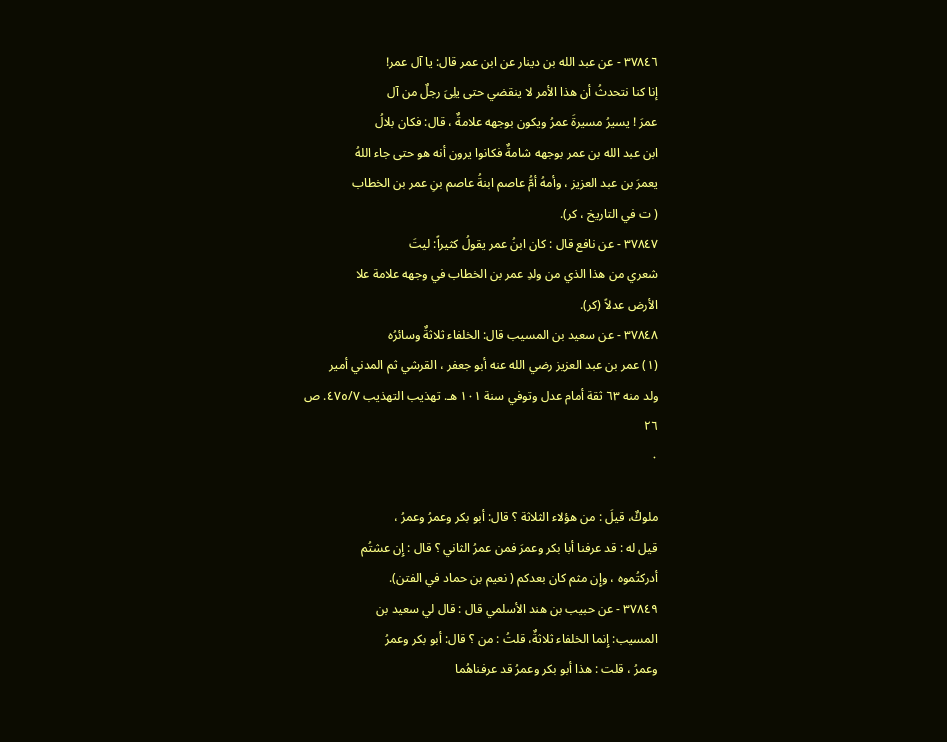٣٧٨٤٦ - عن عبد الله بن دينار عن ابن عمر قال: يا آل عمر!
إنا كنا نتحدثُ أن هذا الأمر لا ينقضي حتى يلِىَ رجلٌ من آل
عمرَ ! يسيرُ مسيرةَ عمرُ ويكون بوجهه علامةٌ ، قال: فكان بلالُ
ابن عبد الله بن عمر بوجهه شامةٌ فكانوا يرون أنه هو حتى جاء اللهُ
يعمرَ بن عبد العزيز ، وأمهُ أمُّ عاصم ابنةُ عاصم بنِ عمر بن الخطاب
( ت في التاريخ ، كر).
٣٧٨٤٧ - عن نافع قال : كان ابنُ عمر يقولُ كثيراً: ليتَ
شعري من هذا الذي من ولدِ عمر بن الخطاب في وجهه علامة علا
الأرض عدلاً (كر).
٣٧٨٤٨ - عن سعيد بن المسيب قال: الخلفاء ثلاثةٌ وسائرُه
(١) عمر بن عبد العزيز رضي الله عنه أبو جعفر ، القرشي ثم المدني أمير
ولد منه ٦٣ ثقة أمام عدل وتوفي سنة ١٠١ هـ. تهذيب التهذيب ٤٧٥/٧. ص
٢٦
٠

ملوكٌ، قيلَ : من هؤلاء الثلاثة ؟ قال: أبو بكر وعمرُ وعمرُ ،
قيل له : قد عرفنا أبا بكر وعمرَ فمن عمرُ الثاني ؟ قال : إِن عشتُم
أدركتُموه ، وإِن مثم كان بعدكم ( نعيم بن حماد في الفتن).
٣٧٨٤٩ - عن حبيب بن هند الأسلمي قال : قال لي سعيد بن
المسيب: إِنما الخلفاء ثلاثةٌ، قلتُ : من ؟ قال: أبو بكر وعمرُ
وعمرُ ، قلت : هذا أبو بكر وعمرُ قد عرفناهُما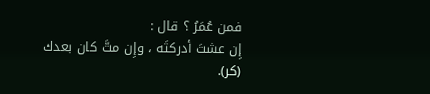فمن عُمَرُ ؟ قال :
إِن عشتَ أدركتَه ، وإِن متَّ كان بعدك (كر).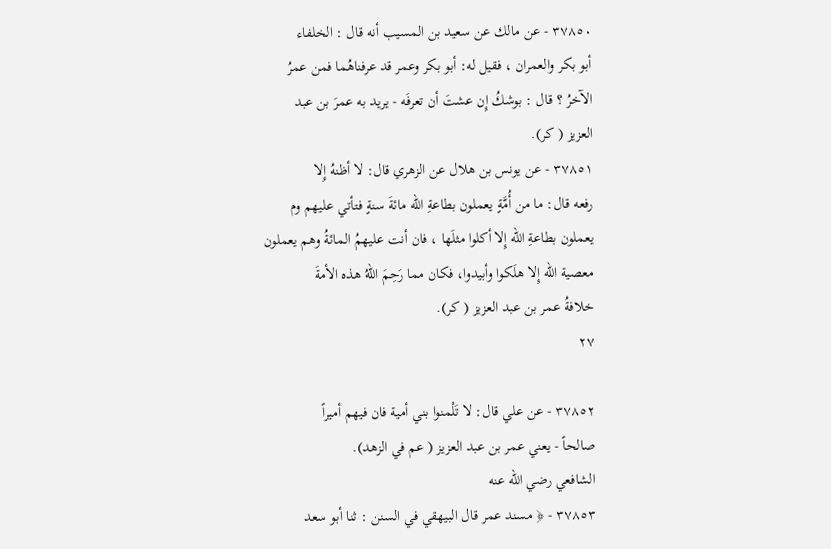٣٧٨٥٠ - عن مالك عن سعيد بن المسيب أنه قال : الخلفاء
أبو بكر والعمران ، فقيل له: أبو بكر وعمر قد عرفناهُما فمن عمرُ
الآخرُ ؟ قال : بوشكُ إِن عشتَ أن تعرفَه - يريد به عمرَ بن عبد
العزيز ( كر).
٣٧٨٥١ - عن يونس بن هلال عن الزهري قال: لا أظنهُ إِلا
رفعه قال: ما من أُمَّةٍ يعملون بطاعةِ الله مائةَ سنةٍ فتأتي عليهم وم
يعملون بطاعةِ الله إِلا أكلوا مثلَها ، فان أنت عليهمُ المائةُ وهم يعملون
معصية الله إِلا هلَكوا وأبيدوا، فكان مما رَحِمَ اللهُ هذه الأمةَ
خلافةُ عمر بن عبد العزيز ( كر).
٢٧

٣٧٨٥٢ - عن علي قال: لا تَلْمنوا بني أمية فان فيهم أميراً
صالحاً - يعني عمر بن عبد العزيز ( عم في الزهد).
الشافعي رضي الله عنه
٣٧٨٥٣ - ﴿ مسند عمر قال البيهقي في السنن : ثنا أبو سعد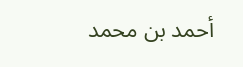أحمد بن محمد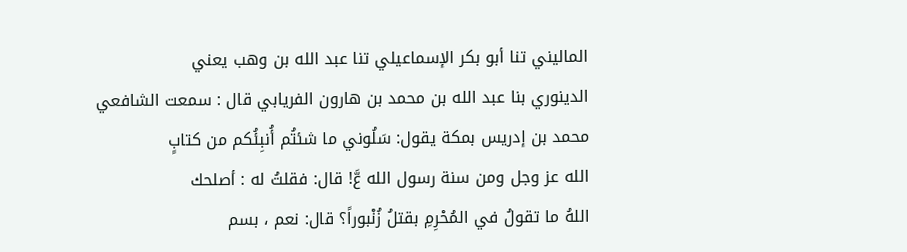الماليني تنا أبو بكر الإسماعيلي تنا عبد الله بن وهب يعني
الدينوري بنا عبد الله بن محمد بن هارون الفريابي قال : سمعت الشافعي
محمد بن إدريس بمكة يقول: سَلُوني ما شئتُم أُنبِئُكم من كتابٍ
الله عز وجل ومن سنة رسول الله عَّ! قال: فقلتُ له : أصلحك
اللهُ ما تقولُ في المُحْرِمِ بقتلُ زُنْبوراً؟ قال: نعم ، بسم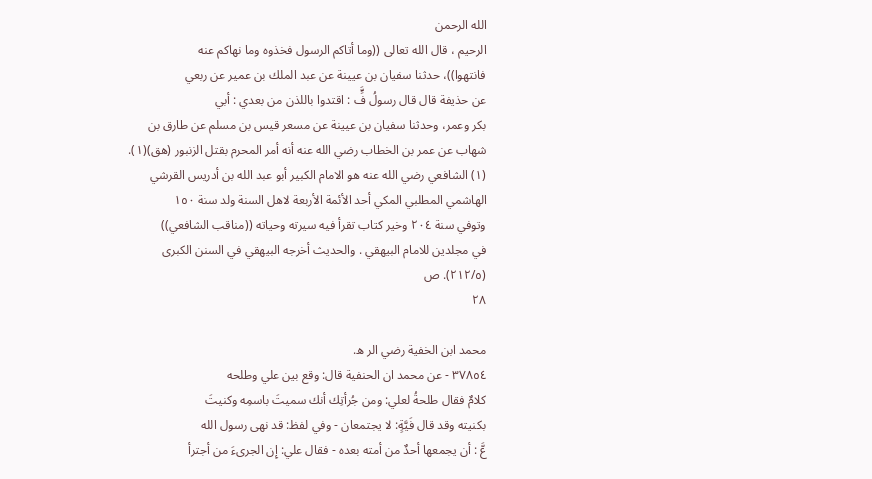الله الرحمن
الرحيم ، قال الله تعالى ((وما أتاكم الرسول فخذوه وما نهاكم عنه
فانتهوا))، حدثنا سفيان بن عيينة عن عبد الملك بن عمير عن ربعي
عن حذيفة قال قال رسولُ فٍَّ : اقتدوا باللذن من بعدي : أبي
بكر وعمر، وحدثنا سفيان بن عيينة عن مسعر قيس بن مسلم عن طارق بن
شهاب عن عمر بن الخطاب رضي الله عنه أنه أمر المحرم بقتل الزنبور (هق)(١).
(١) الشافعي رضي الله عنه هو الامام الكبير أبو عبد الله بن أدريس القرشي
الهاشمي المطلبي المكي أحد الأئمة الأربعة لاهل السنة ولد سنة ١٥٠
وتوفي سنة ٢٠٤ وخير كتاب تقرأ فيه سيرته وحياته ((مناقب الشافعي))
في مجلدين للامام البيهقي . والحديث أخرجه البيهقي في السنن الكبرى
(٢١٢/٥). ص
٢٨

محمد ابن الخفية رضي الر ه.
٣٧٨٥٤ - عن محمد ان الحنفية قال: وقع بين علي وطلحه
كلامٌ فقال طلحةُ لعلي: ومن جُرأتِك أنك سميتَ باسمِه وكنيتَ
بكنيته وقد قال فَيَّةٍ: لا يجتمعان - وفي لفظ: قد نهى رسول الله
عَّ : أن يجمعها أحدٌ من أمته بعده - فقال علي: إِن الجرىءَ من أجترأ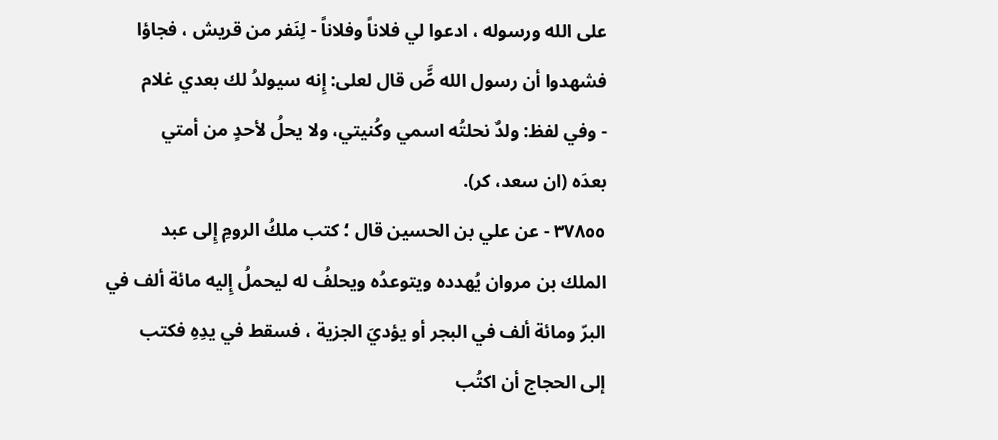على الله ورسوله ، ادعوا لي فلاناً وفلاناً - لِنَفر من قريش ، فجاؤا
فشهدوا أن رسول الله صٍَّ قال لعلى: إِنه سيولدُ لك بعدي غلام
- وفي لفظ: ولدٌ نحلتُه اسمي وكُنيتي، ولا يحلُ لأحدٍ من أمتي
بعدَه (ان سعد، كر).
٣٧٨٥٥ - عن علي بن الحسين قال ؛ كتب ملكُ الرومِ إِلى عبد
الملك بن مروان يُهدده ويتوعدُه ويحلفُ له ليحملُ إِليه مائة ألف في
البرّ ومائة ألف في البجر أو يؤديَ الجزية ، فسقط في يدِهِ فكتب
إلى الحجاج أن اكتُب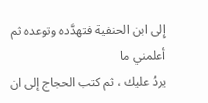إِلى ابن الحنفية فتهدَّده وتوعده ثم أعلمني ما
يردُ عليك ، ثم كتب الحجاج إلى ان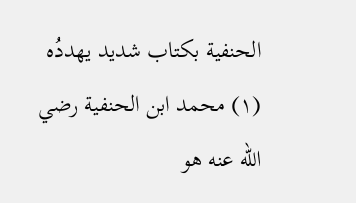الحنفية بكتاب شديد يهددُه
(١) محمد ابن الحنفية رضي الله عنه هو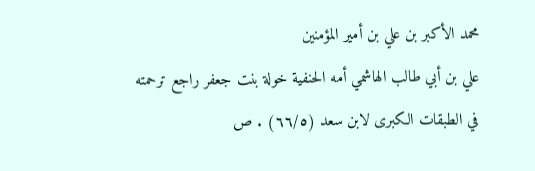محمد الأكبر بن علي بن أمير المؤمنين
علي بن أبي طالب الهاشمي أمه الحنفية خولة بنت جعفر راجع ترحمته
في الطبقات الكبرى لابن سعد (٦٦/٥) . ص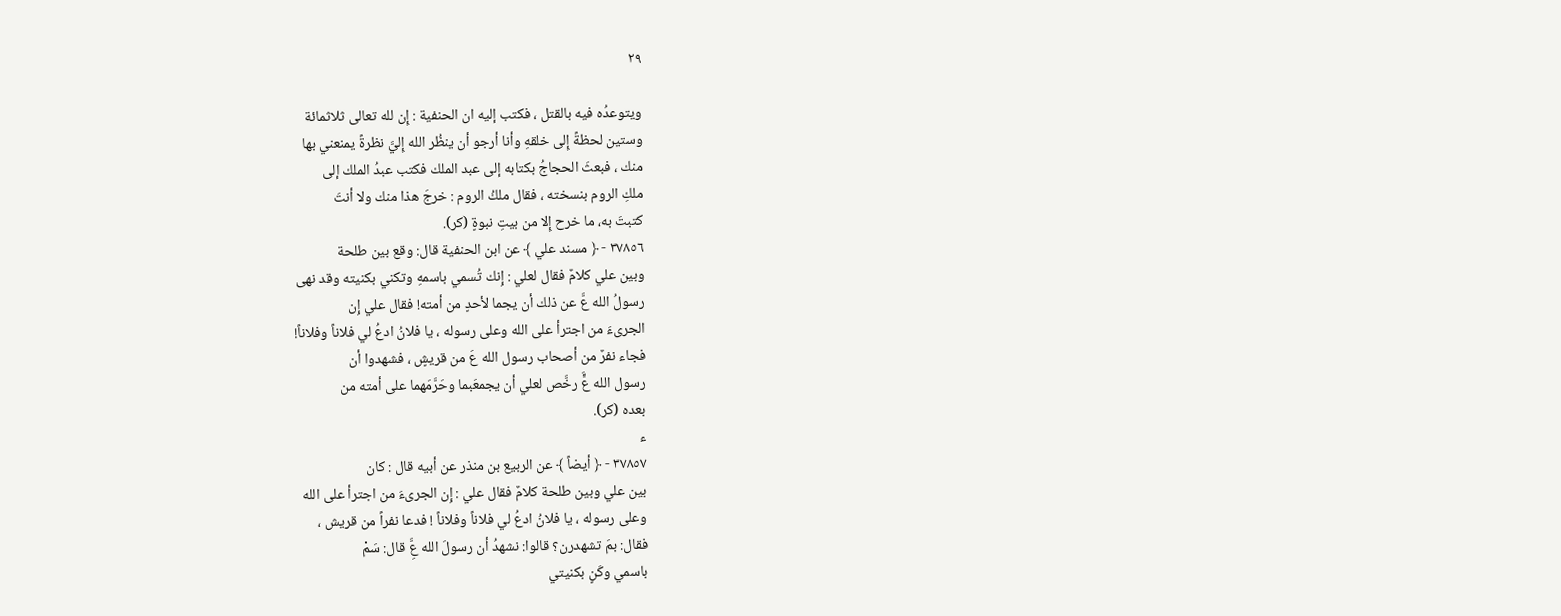٢٩

ويتوعدُه فيه بالقتل ، فكتب إليه ان الحنفية : إِن لله تعالى ثلاثمائة
وستين لحظةً إِلى خلقهِ وأنا أرجو أن ينظُر الله إِليَّ نظرةً يمنعني بها
منك ، فبعثَ الحجاجُ بكتابه إلى عبد الملك فكتب عبدُ الملك إلى
ملكِ الروم بنسخته ، فقال ملكُ الروم : خرجَ هذا منك ولا أنتَ
كتبتَ به، ما خرح إِلا من بيتِ نبوةٍ (كر).
٣٧٨٥٦ - ﴿ مسند علي ﴾ عن ابن الحنفية قال: وقع بين طلحة
وبين علي كلامٌ فقال لعلي : إِنك تُسمي باسمهِ وتكني بكنيته وقد نهى
رسولُ الله عَّ عن ذلك أن يجما لأحدٍ من أمته! فقال علي إِن
الجرىءَ من اجترأ على الله وعلى رسوله ، يا فلانُ ادعُ لي فلاناً وفلاناً!
فجاء نفرٌ من أصحاب رسول الله عَ من قريشٍ ، فشهدوا أن
رسول الله عٍَّ رخَّص لعلي أن يجمعَبما وحَرَّمَهما على أمته من
بعده (كر).
ء
٣٧٨٥٧ - ﴿ أيضاً ﴾ عن الربيع بن منذر عن أبيه قال : كان
بين علي وبين طلحة كلامٌ فقال علي : إِن الجرىءَ من اجترأ على الله
وعلى رسوله ، يا فلانُ ادعُ لي فلاناً وفلاناً ! فدعا نفراً من قريش ،
فقال: بمَ تشهدرن؟ قالوا: نشهدُ أن رسولَ الله عَِّ قال: سَمْ
باسمي وكَنٍ بكنيتي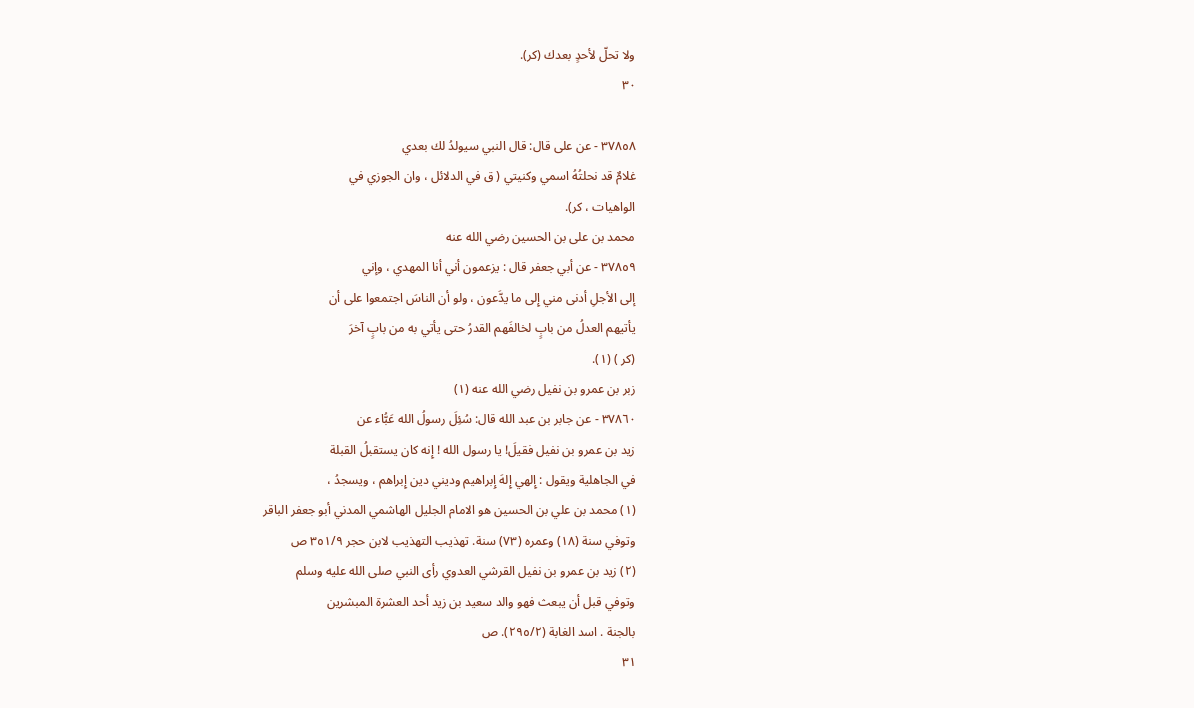ولا تحلّ لأحدٍ بعدك (کر).
٣٠

٣٧٨٥٨ - عن على قال: قال النبي سيولدُ لك بعدي
غلامٌ قد نحلتُهُ اسمي وكنيتي ( ق في الدلائل ، وان الجوزي في
الواهيات ، كر).
محمد بن على بن الحسين رضي الله عنه
٣٧٨٥٩ - عن أبي جعفر قال : يزعمون أني أنا المهدي ، وإني
إلى الأجلِ أدنى مني إِلى ما يدَّعون ، ولو أن الناسَ اجتمعوا على أن
يأتيهم العدلُ من بابٍ لخالفَهم القدرُ حتى يأتي به من بابٍ آخرَ
(كر ) (١).
زبر بن عمرو بن نفيل رضي الله عنه (١)
٣٧٨٦٠ - عن جابر بن عبد الله قال: سُئِلَ رسولُ الله عَبُّاء عن
زيد بن عمرو بن نفيل فقيلَ! يا رسول الله ! إِنه كان يستقبلُ القبلة
في الجاهلية ويقول : إِلهي إِلهَ إِبراهيم وديني دين إِبراهم ، ويسجدُ ،
(١) محمد بن علي بن الحسين هو الامام الجليل الهاشمي المدني أبو جعفر الباقر
وتوفي سنة (١٨) وعمره (٧٣) سنة. تهذيب التهذيب لابن حجر ٣٥١/٩ ص
(٢) زيد بن عمرو بن نفيل القرشي العدوي رأى النبي صلى الله عليه وسلم
وتوفي قبل أن يبعث فهو والد سعيد بن زيد أحد العشرة المبشرين
بالجنة . اسد الغابة (٢٩٥/٢). ص
٣١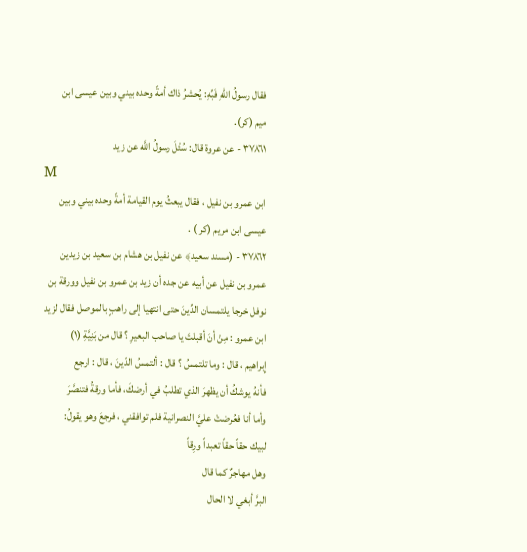فقال رسولُ اللهِ فَبِّهِ: يُحشرُ ذاك أمةً وحده بيني وبين عيسى ابن
ميم (كر).
٣٧٨٦١ - عن عروة قال: سُئْلَ رسولُ اللَّه عن زيد
M
ابن عمرو بن نفيل ، فقال يبعثُ يوم القيامة أمةً وحده بيني وبين
عيسى ابن مريم (كر ) .
٣٧٨٦٢ - (مسند سعيد﴾ عن نفيل بن هشام بن سعيد بن زيدين
عمرو بن نفيل عن أبيه عن جده أن زيد بن عمرو بن نفيل وورقة بن
نوفل خرجا يلتمسان الدِّينَ حتى انتهيا إلى راهبٍ بالموصل فقال لزيد
ابن عمرو : مِنْ أنَ أقبلتَ يا صاحب البعيرِ ؟ قال من بَنِيَّةِ (١)
إِبراهيم ، قال : وما تلتمسُ ؟ قال : ألتمسُ الدّينَ ، قال : ارجع
فأنهُ يوشكُ أن يظهرَ الذي تطلبُ في أرضكَ، فأما ورقةُ فتنصَّرَ
وأما أنا فعُرضتْ عليَّ النصرانية فلم توافقني ، فرجعَ وهو يقولُ:
لبيك حقاً حقاً تعبداً ورِقاً
وهل مهاجرٌ كما قال
البرَّ أبغي لا الحال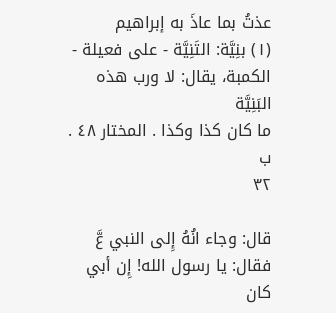عذتُ بما عاذَ به إبراهيم
(١) بنِيَّة: التَنِيَّة - على فعيلة - الكمبة، يقال: لا ورب هذه البَنِيَّة
ما كان كذا وكذا . المختار ٤٨ . ب
٣٢

قال: وجاء انُهُ إِلى النبي عَّ فقال: يا رسول الله! إِن أبي كان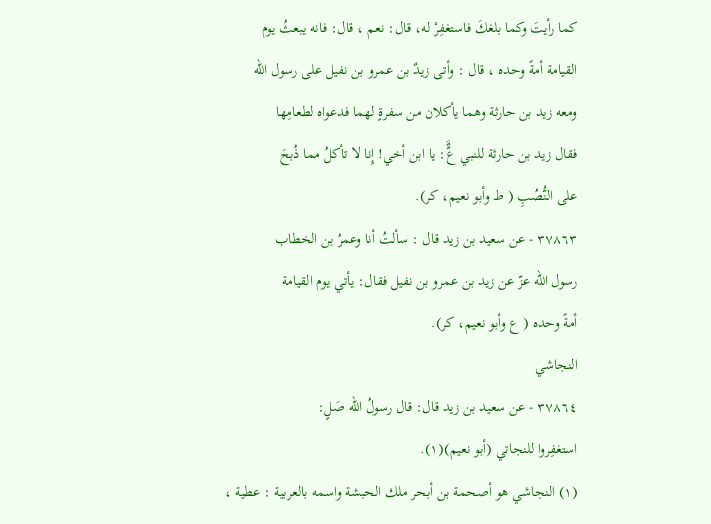كما رأيتَ وكما بلغكَ فاستغفِرْ له، قال: نعم ، قال: فانه يبعثُ يوم
القيامة أمةً وحده ، قال : وأتى زيدٌ بن عمرو بن نفيل على رسول الله
ومعه زيد بن حارثة وهما يأكلان من سفرةٍ لهما فدعواه لطعامِها
فقال زيد بن حارثة للنبي عٌَّ: يا ابن أخي! إِنا لا تأكلُ مما ذُبحَ
على النُّصُبِ ( ط وأبو نعيم، كر).
٣٧٨٦٣ - عن سعيد بن زيد قال : سألتُ أنا وعمرُ بن الخطاب
رسول الله عزّ عن زيد بن عمرو بن نفيل فقال: يأتي يوم القيامة
أمةً وحده ( ع وأبو نعيم، كر).
النجاشي
٣٧٨٦٤ - عن سعيد بن زيد قال: قال رسولُ اللّه صَلٍ:
استغفِروا للنجاتي (أبو نعيم)(١).
(١) النجاشي هو أصحمة بن أبحر ملك الحبشة واسمه بالعربية : عطية ،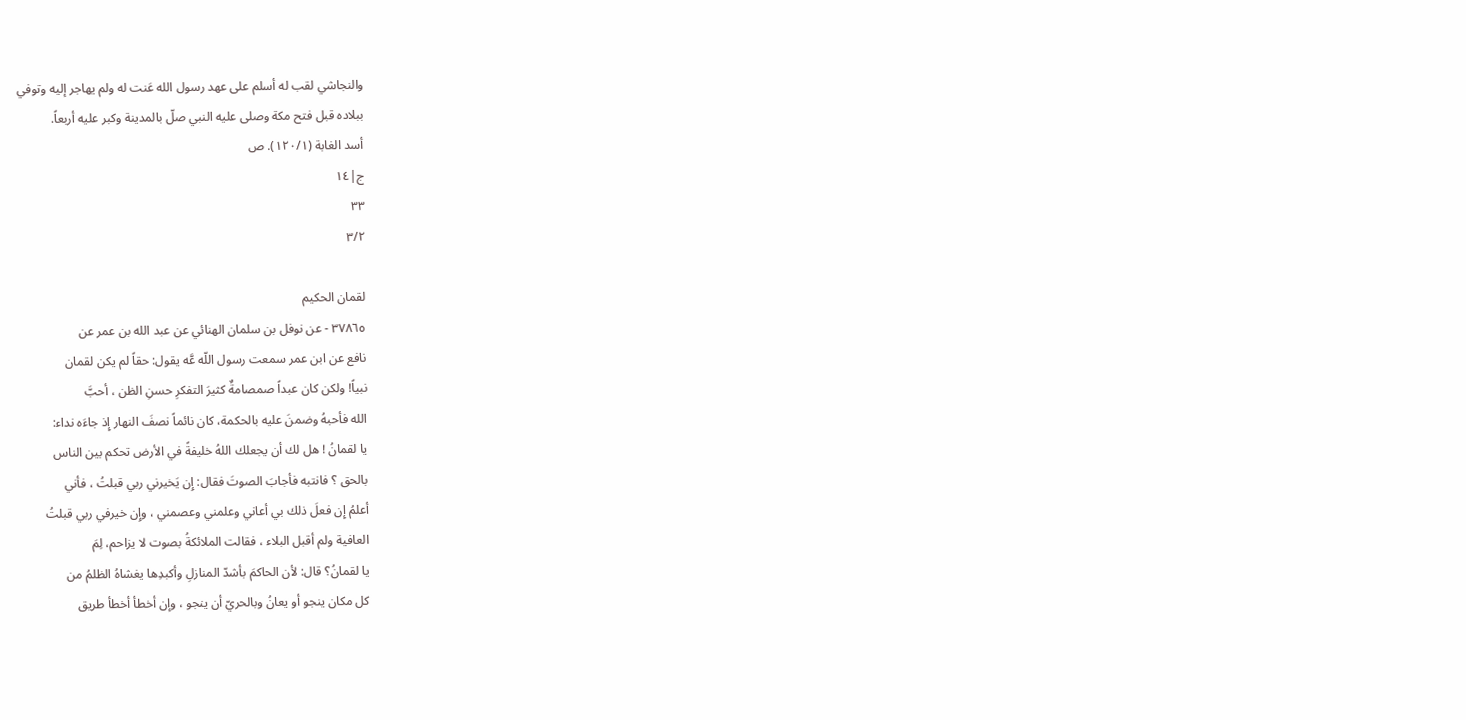والنجاشي لقب له أسلم على عهد رسول الله عَنت له ولم يهاجر إليه وتوفي
ببلاده قبل فتح مكة وصلى عليه النبي صلّ بالمدينة وكبر عليه أربعاً.
أسد الغابة (١٢٠/١). ص
ج|١٤
٣٣
٣/٢

لقمان الحكيم
٣٧٨٦٥ - عن نوفل بن سلمان الهنائي عن عبد الله بن عمر عن
نافع عن ابن عمر سمعت رسول اللّه عَّه يقول: حقاً لم يكن لقمان
نبياً! ولكن كان عبداً صمصامةٌ كثيرَ التفكرِ حسنِ الظن ، أحبَّ
الله فأحبهُ وضمنَ عليه بالحكمة، كان نائماً نصفَ النهار إِذ جاءَه نداء:
يا لقمانُ ! هل لك أن يجعلك اللهُ خليفةً في الأرض تحكم بين الناس
بالحق ؟ فانتبه فأجابَ الصوتَ فقال: إِن يَخيرني ربي قبلتُ ، فأني
أعلمُ إِن فعلَ ذلك بي أعاني وعلمني وعصمني ، وإِن خيرفي ربي قبلتُ
العافية ولم أقبل البلاء ، فقالت الملائكةُ بصوت لا يزاحم، لِمَ
يا لقمانُ؟ قال: لأن الحاكمَ بأشدّ المنازلِ وأكبدِها يغشاهُ الظلمُ من
كل مكان ينجو أو يعانُ وبالحريّ أن ينجو ، وإن أخطأ أخطأ طريق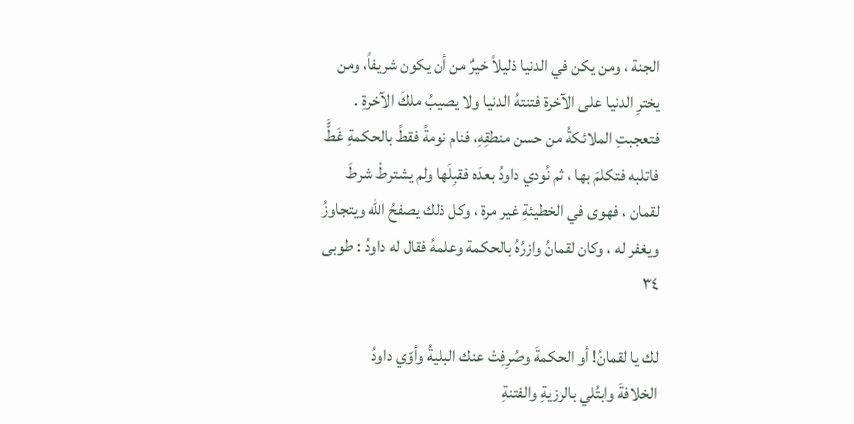الجنة ، ومن يكن في الدنيا ذليلاً خيرٌ من أن يكون شريفاً، ومن
يخترِ الدنيا على الآخرة فتنتهُ الدنيا ولا يصيبُ ملكَ الآخرةِ .
فتعجبتِ الملائكةُ من حسن منطقِهِ، فنام نومةً فقطً بالحكمةِ غَطًَّ
فاتلبه فتكلمَ بها ، ثم نُودي داودُ بعدَه فقبِلَها ولم يشترطْ شرطَ
لقمان ، فهوى في الخطيئةِ غير مرة ، وكل ذلك يصفحُ الله ويتجاوزُ
ويغفر له ، وكان لقمانُ وازرُهُ بالحكمة وعلمهُ فقال له داودُ : طوبى
٣٤

لك يا لقمانُ! أو الحكمةَ وصُرِفِتْ عنك البليةُ وأوّي داودُ
الخلافةَ وابتُلي بالرزيةِ والفتنةِ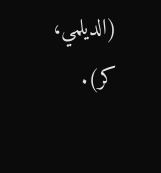(الديلمي، كر).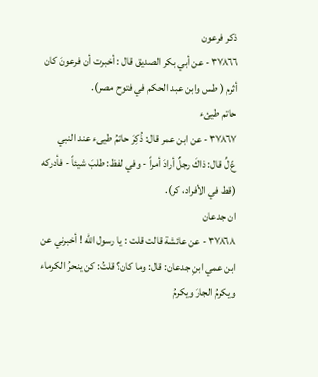ذكر فرعون
٣٧٨٦٦ - عن أبي بكر الصديق قال : أخبرت أن فرعونَ كان
أثرم ( طس وابن عبد الحكم في فتوح مصر).
حاتم طيئء
٣٧٨٦٧ - عن ابن عمر قال: ذُكِرَ حاتمُ طيىء عند النبي
عّ لِّ قال: ذاكَ رجلٌ أرادَ أمراً - وفي لفظ: طلبَ شيئاً - فأدركه
(قط في الأفراد، كر).
ان جدعان
٣٧٨٦٨ - عن عائشة قالت قلت : يا رسول الله ! أخبرني عن
ابن عمي ابنِ جدعان: قال: وما كان؟ قلتُ: كن ينحرُ الكرماء
ويكرمُ الجارَ ويكرمُ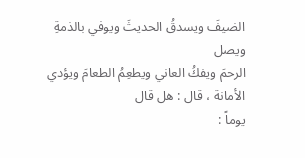الضيفَ ويسدقُ الحديثَ ويوفي بالذمةِ ويصل
الرحمَ ويفكُ العاني ويطعِمُ الطعامَ ويؤدي الأمانة ، قال : هل قال
يوماً :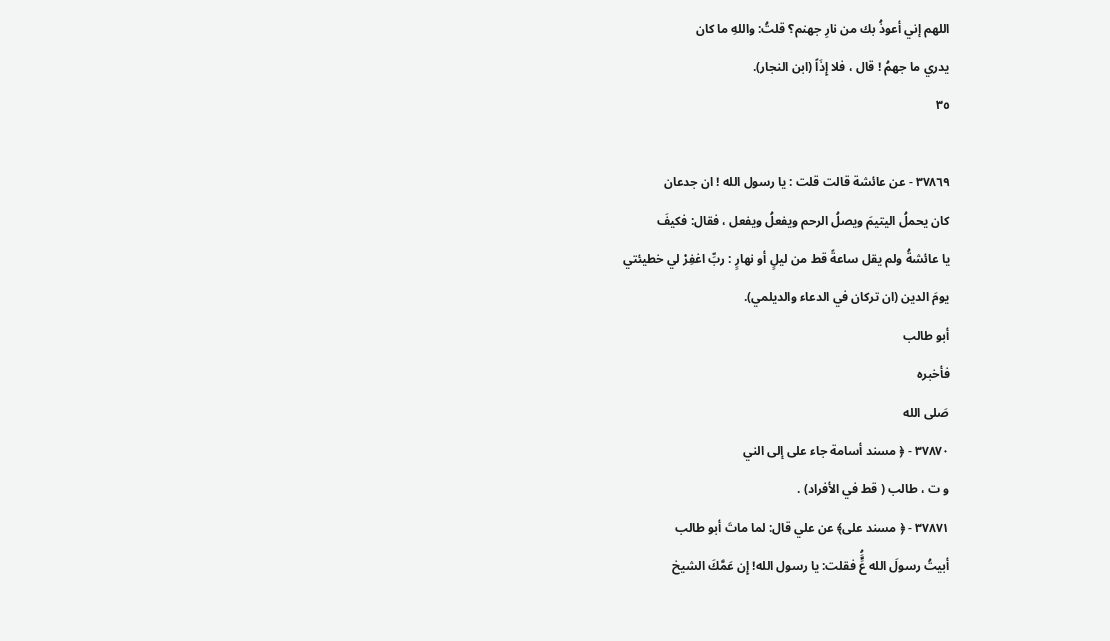اللهم إني أعوذُ بك من نارِ جهنم؟ قلتُ: واللهِ ما كان
يدري ما جهمُ ! قال ، فلا إِذَاً (ابن النجار).
٣٥

٣٧٨٦٩ - عن عائشة قالت قلت : يا رسول الله ! ان جدعان
كان يحملُ اليتيمَ ويصلُ الرحم ويفعلُ ويفعل ، فقال: فكيفَ
يا عائشةُ ولم يقل ساعةً قط من ليلٍ أو نهارٍ : ربِّ اغفِرْ لي خطيئتي
يومَ الدين (ان تركان في الدعاء والديلمي).
أبو طالب
فأخبره
صَلى الله
٣٧٨٧٠ - ﴿ مسند أسامة جاء على إلى الني
و ت ، طالب ( قط في الأفراد) .
٣٧٨٧١ - ﴿ مسند على﴾ عن علي قال: لما ماتَ أبو طالب
أبيتُ رسولَ الله عٍَُّ فقلت: يا رسول الله! إِن عَمَّكَ الشيخ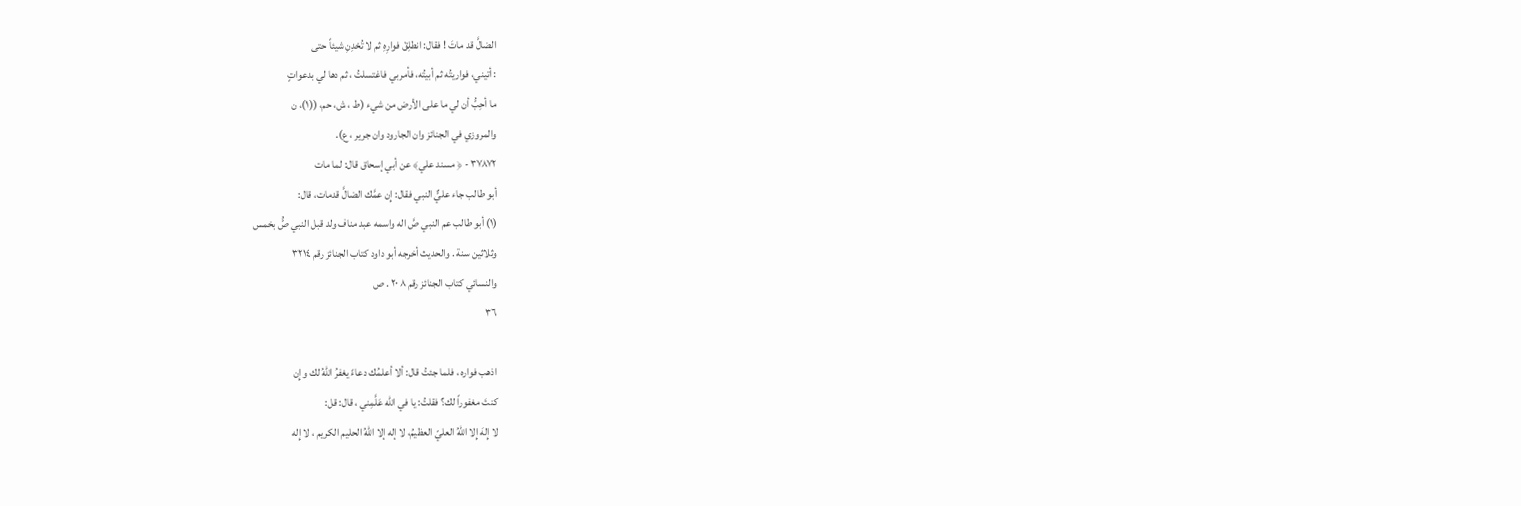الضالَّ قد ماتَ ! فقال: انطلِقْ فوارِهِ ثم لا تُحْدِنِ شيئاً حتى
: أتيني، فواريتُه ثم أبيتُه، فأمربي فاغتسلتُ ، ثم دها لي بدعواتٍ
ما أحِبُّ أن لي ما على الأرض من شيء (ط ، ش، حم، ((١)، ن
والمروزي في الجنائز وان الجارود وان جرير ، ع).
٣٧٨٧٢ - ﴿ مسند علي﴾ عن أبي إسحاق قال: لما مات
أبو طالب جاء عليٌّ النبي فقال: إِن عمَّك الضالَّ قدمات، قال:
(١) أبو طالب عم النبي صَّ اله واسمه عبد مناف ولد قبل النبي صَُّ بخمس
وثلاثين سنة . والحديث أخرجه أبو داود كتاب الجنائز رقم ٣٢١٤
والنسائي كتاب الجنائز رقم ٨ ٢٠ . ص
٣٦

اذهب فواره ، فلما جئتُ قال: ألا أعلمُك دعاءً يغفرُ اللهُ لك وإِن
كنتَ مغفوراً لك؟ فقلتُ: يا في الله عَلَّمِني ، قال: قل:
لا إِلهَ إِلا اللهُ العليّ العظيمُ، لا إله إلا اللهُ الحليم الكريم ، لا إِله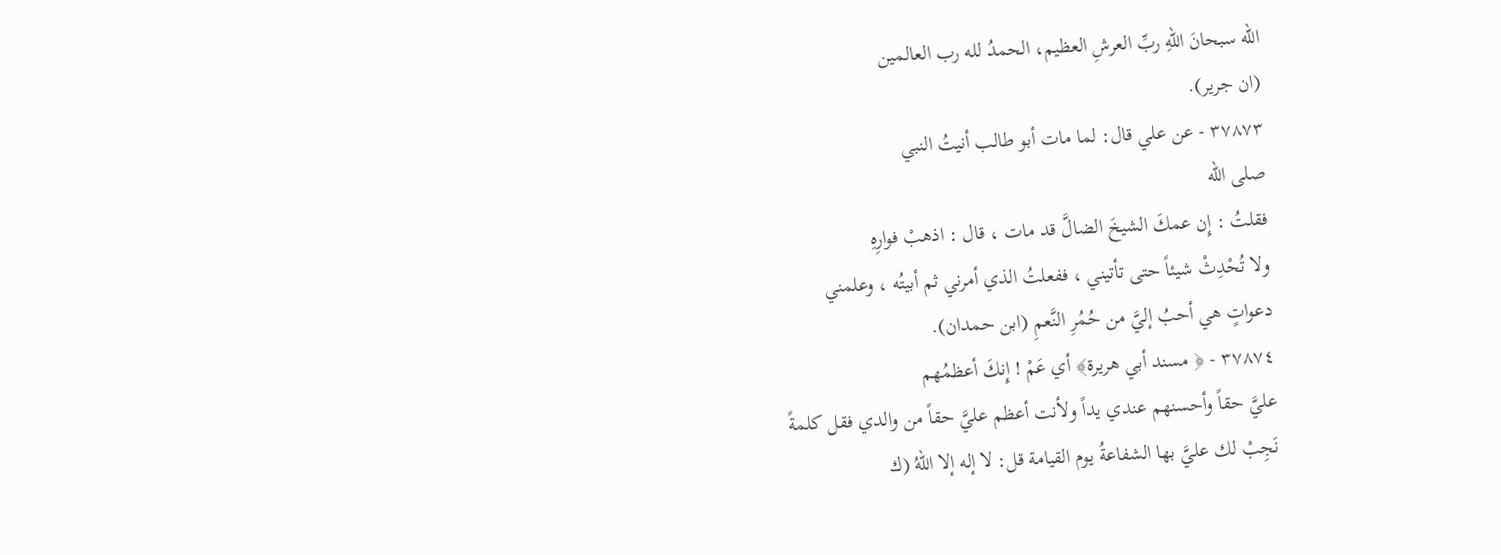الله سبحانَ اللهِ ربِّ العرشِ العظيم، الحمدُ لله رب العالمين
(ان جریر).
٣٧٨٧٣ - عن علي قال: لما مات أبو طالب أنيتُ النبي
صلى الله
فقلتُ : إِن عمكَ الشيخَ الضالَّ قد مات ، قال : اذهبْ فوارِهِ
ولا تُحْدِثْ شيئاً حتى تأتيني ، ففعلتُ الذي أمرني ثم أبيتُه ، وعلمني
دعواتٍ هي أحبُ إليَّ من حُمُرِ النَّعمِ (ابن حمدان).
٣٧٨٧٤ - ﴿ مسند أبي هريرة﴾ أي عَمْ ! إِنكَ أعظمُهم
عليَّ حقاً وأحسنهم عندي يداً ولأنت أعظم عليَّ حقاً من والدي فقل كلمةً
نَجِبْ لك عليَّ بها الشفاعةُ يوم القيامة قل: لا إله إلا اللهُ (ك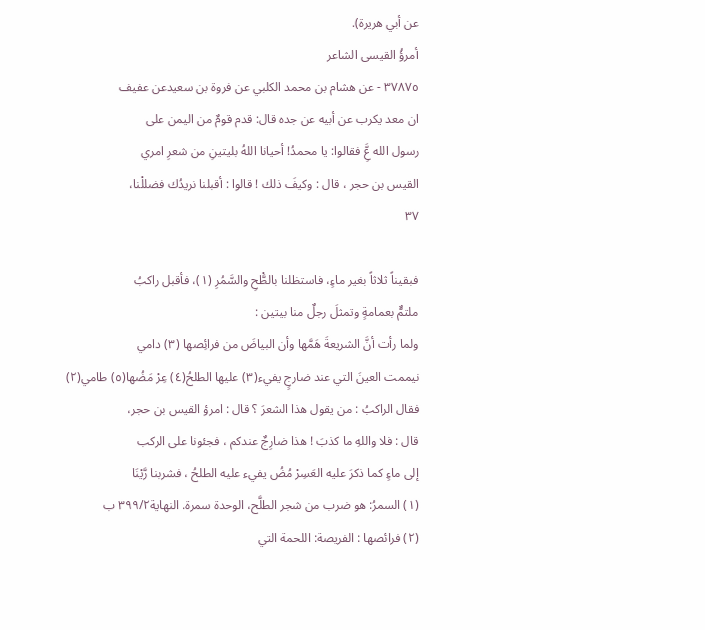عن أبي هريرة).
أمرؤُ القيسى الشاعر
٣٧٨٧٥ - عن هشام بن محمد الكلبي عن فروة بن سعيدعن عفيف
ان معد يكرب عن أبيه عن جده قال: قدم قومٌ من اليمن على
رسول الله عَِّ فقالوا: يا محمدُ! أحيانا اللهُ بليتينِ من شعرِ امري
القيس بن حجر ، قال : وكيفَ ذلك ! قالوا : أقبلنا نريدُك فضللْنا،
٣٧

فبقيناً ثلاثاً بغير ماءٍ، فاستظلنا بالطَّْحِ والسَّمُرِ (١)، فأقبل راكبُ
ملتمٌّ بعمامةٍ وتمثلَ رجلٌ منا بيتين :
ولما رأت أنَّ الشريعةَ هَمَّها وأن البياضَ من فرائِصها (٣) دامي
نيممت العينَ التي عند ضارجٍ يفيء(٣) عليها الطلحُ(٤) عِرْ مَضُها(٥) طامي(٢)
فقال الراكبُ : من يقول هذا الشعرَ ؟ قال : امرؤ القيس بن حجر،
قال : فلا واللهِ ما كذبَ ! هذا ضارِجٌ عندكم ، فجئونا على الركب
إلى ماءٍ كما ذكرَ عليه العَسِرْ مُضُ يفيء عليه الطلحُ ، فشربنا رَّيْنَا
(١) السمرُ: هو ضرب من شجر الطلَّح، الوحدة سمرة. النهاية٣٩٩/٢ ب
(٢) فرائصها : الفريصة: اللحمة التي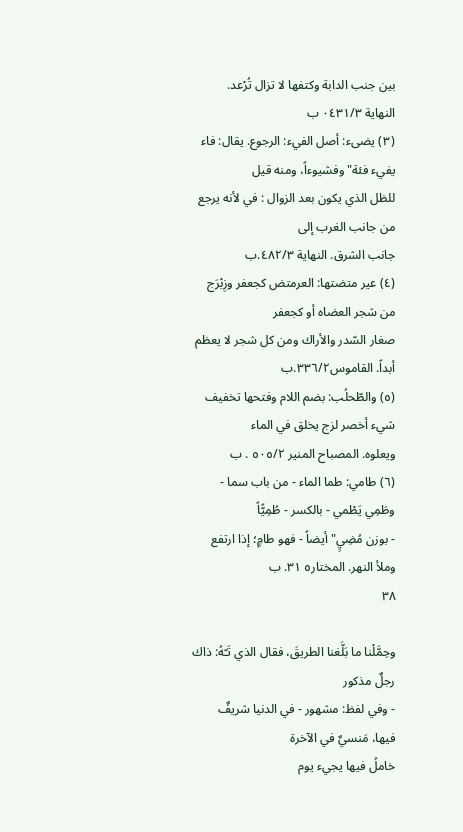بين جنب الدابة وكتفها لا تزال تُرْعد.
النهاية ٠٤٣١/٣ ب
(٣) يضىء: أصل الفيء: الرجوع. يقال: فاء يفيء فئة" وفشيوءاً، ومنه قيل
للظل الذي يكون بعد الزوال : في لأنه يرجع من جانب الغرب إلى
جانب الشرق. النهاية ٤٨٢/٣.ب
(٤) عير متضتها: العرمتض كجعفر وزِبْرَج من شجر العضاه أو كجعفر
صغار السّدر والأراك ومن كل شجر لا يعظم أبداً. القاموس٣٣٦/٢.ب
(٥) والطّحلُب: بضم اللام وفتحها تخفيف شيء أخصر لزج يخلق في الماء
ويعلوه. المصباح المنير ٥٠٥/٢ . ب
(٦) طامي: طما الماء - من باب سما - وطَمِي يَطْمي - بالكسر - طُمِيًّاً
- بوزن مُضِيٍ" أيضاً - فهو طامٍ؛ إذا ارتفع وملأ النهر. المختار٥ ٣١. ب
٣٨

وحِمَّلْنا ما بَلَّغنا الطريقَ، فقال الذي تَـّهُ: ذاك رجلٌ مذكور
- وفي لفظ: مشهور - في الدنيا شريفٌ فيها، مَنسيٌ في الآخرة
خاملُ فيها يجيء يوم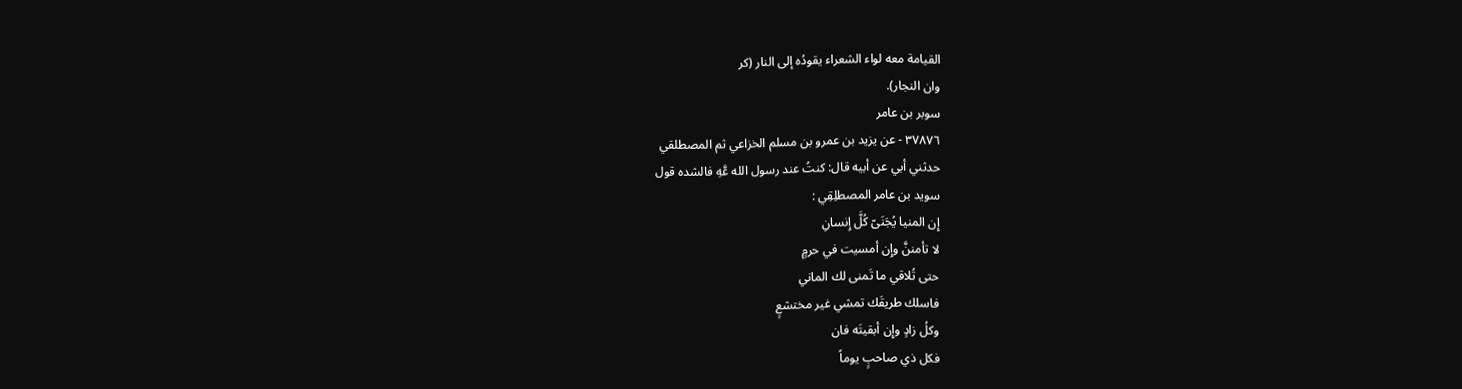القيامة معه لواء الشعراء يقودُه إلى النار (كر
وان النجار).
سوبر بن عامر
٣٧٨٧٦ - عن يزيد بن عمرو بن مسلم الخزاعي ثم المصطلقي
حدثني أبي عن أبيه قال: كنتُ عند رسول الله عَّهِ فالشده قول
سويد بن عامر المصطلِقِي :
إِن المنيا يُجَنَىّ كُلَّ إِنسانِ
لا تأمننَّ وإِن أمسيت في حرمٍ
حتى تُلاقي ما تَمنى لك الماني
فاسلك طريقَك تمشي غير مختشعٍ
وكلُ زادٍ وإِن أبقيتَه فان
فكل ذي صاحبٍ يوماً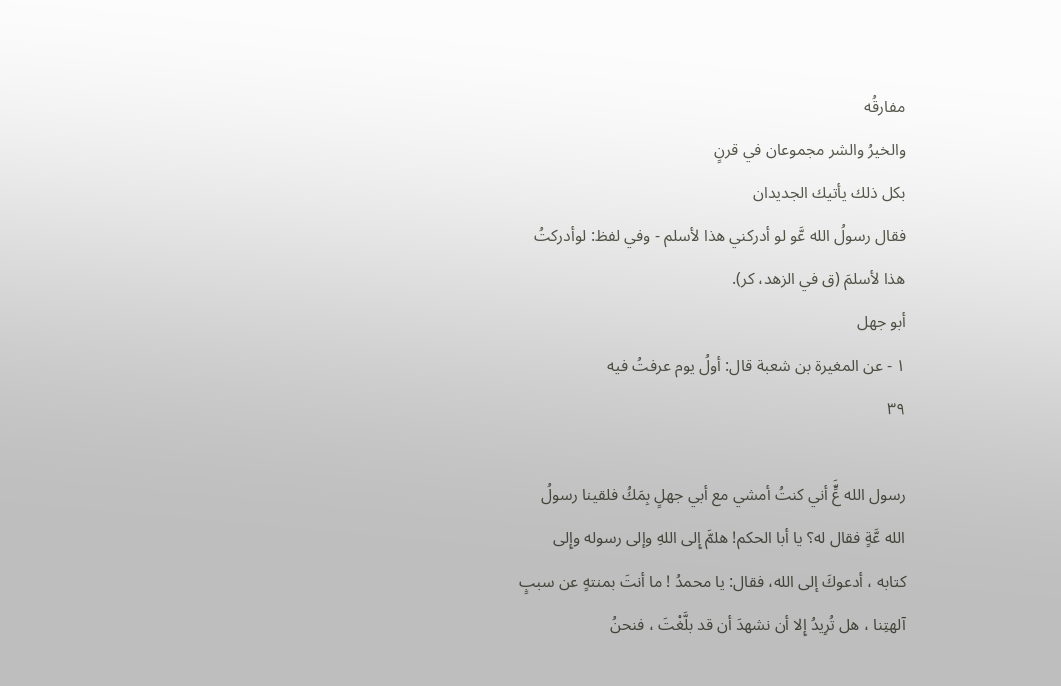مفارقُه
والخيرُ والشر مجموعان في قرنٍ
بكل ذلك يأتيك الجديدان
فقال رسولُ الله عَّو لو أدركني هذا لأسلم - وفي لفظ: لوأدركتُ
هذا لأسلمَ (ق في الزهد، كر).
أبو جهل
١ - عن المغيرة بن شعبة قال: أولُ يوم عرفتُ فيه
٣٩

رسول الله عٍَّ أني كنتُ أمشي مع أبي جهلٍ بِمَكُ فلقينا رسولُ
الله عَّةٍ فقال له؟ يا أبا الحكم! هلمَّ إِلى اللهِ وإلى رسوله وإِلى
كتابه ، أدعوكَ إلى الله، فقال: يا محمدُ ! ما أنتَ بمنتهٍ عن سببٍ
آلهتِنا ، هل تُرِيدُ إِلا أن نشهدَ أن قد بلَّغْتَ ، فنحنُ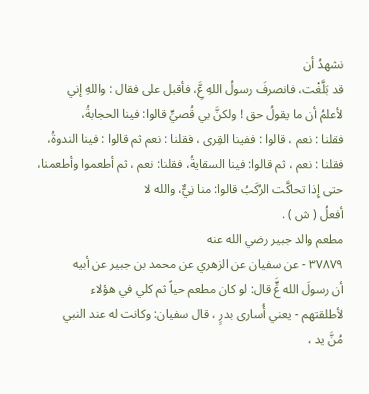نشهدُ أن
قد بَلَّغْت، فانصرفَ رسولُ اللهِ عَِّ، فأقبل على فقال : واللهِ إني
لأعلمُ أن ما يقولُ حق ! ولكنَّ بي قُصيٍّ قالوا: فينا الحجابةُ،
فقلنا : نعم ، قالوا : ففينا القِرى ، فقلنا : نعم ثم قالوا : فينا الندوةُ،
فقلنا : نعم ، ثم قالوا: فينا السقايةُ، فقلنا: نعم ، ثم أطعموا وأطعمنا،
حتى إِذا تحاكَّت الرُكَبُ قالوا: منا نِيٌّ، والله لا
أفعلُ ( ش ) .
مطعم والد جبير رضي الله عنه
٣٧٨٧٩ - عن سفيان عن الزهري عن محمد بن جبير عن أبيه
أن رسولَ الله عٍَّ قال: لو كان مطعم حياً ثم كلي في هؤلاء
لأطلقتهم - يعني أُسارى بدرٍ ، قال سفيان: وكانت له عند النبي
مُنَّ يد ،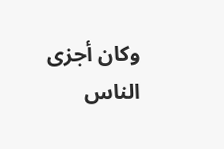وكان أجزى الناس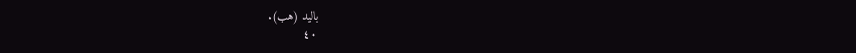باليد (هب).
٤٠